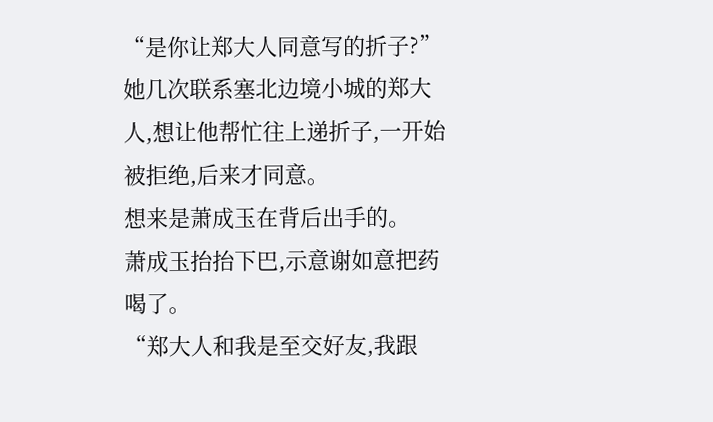“是你让郑大人同意写的折子?”
她几次联系塞北边境小城的郑大人,想让他帮忙往上递折子,一开始被拒绝,后来才同意。
想来是萧成玉在背后出手的。
萧成玉抬抬下巴,示意谢如意把药喝了。
“郑大人和我是至交好友,我跟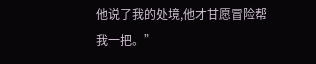他说了我的处境,他才甘愿冒险帮我一把。”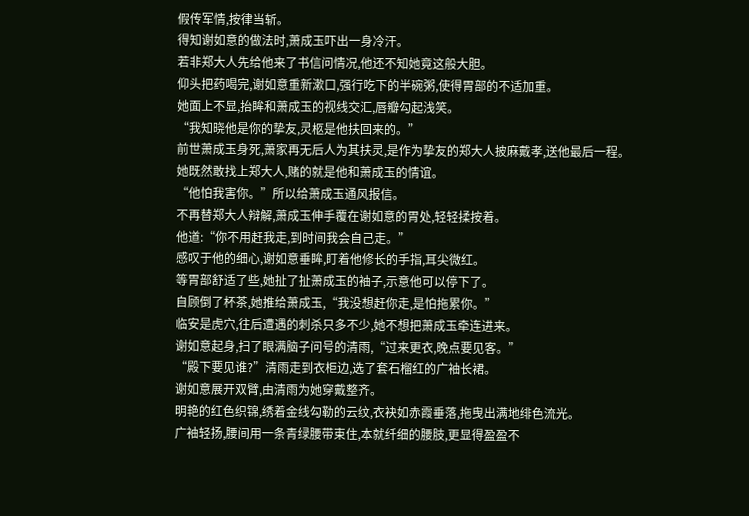假传军情,按律当斩。
得知谢如意的做法时,萧成玉吓出一身冷汗。
若非郑大人先给他来了书信问情况,他还不知她竟这般大胆。
仰头把药喝完,谢如意重新漱口,强行吃下的半碗粥,使得胃部的不适加重。
她面上不显,抬眸和萧成玉的视线交汇,唇瓣勾起浅笑。
“我知晓他是你的挚友,灵柩是他扶回来的。”
前世萧成玉身死,萧家再无后人为其扶灵,是作为挚友的郑大人披麻戴孝,送他最后一程。
她既然敢找上郑大人,赌的就是他和萧成玉的情谊。
“他怕我害你。”所以给萧成玉通风报信。
不再替郑大人辩解,萧成玉伸手覆在谢如意的胃处,轻轻揉按着。
他道:“你不用赶我走,到时间我会自己走。”
感叹于他的细心,谢如意垂眸,盯着他修长的手指,耳尖微红。
等胃部舒适了些,她扯了扯萧成玉的袖子,示意他可以停下了。
自顾倒了杯茶,她推给萧成玉,“我没想赶你走,是怕拖累你。”
临安是虎穴,往后遭遇的刺杀只多不少,她不想把萧成玉牵连进来。
谢如意起身,扫了眼满脑子问号的清雨,“过来更衣,晚点要见客。”
“殿下要见谁?”清雨走到衣柜边,选了套石榴红的广袖长裙。
谢如意展开双臂,由清雨为她穿戴整齐。
明艳的红色织锦,绣着金线勾勒的云纹,衣袂如赤霞垂落,拖曳出满地绯色流光。
广袖轻扬,腰间用一条青绿腰带束住,本就纤细的腰肢,更显得盈盈不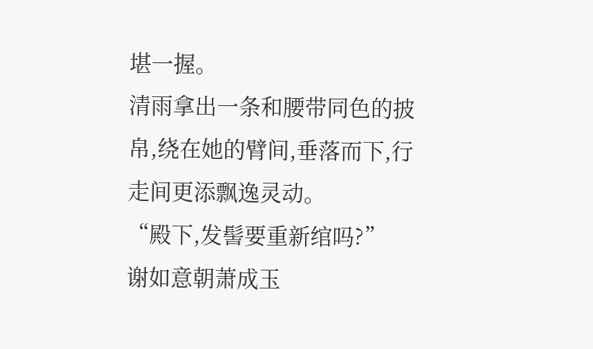堪一握。
清雨拿出一条和腰带同色的披帛,绕在她的臂间,垂落而下,行走间更添飘逸灵动。
“殿下,发髻要重新绾吗?”
谢如意朝萧成玉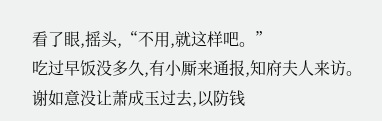看了眼,摇头,“不用,就这样吧。”
吃过早饭没多久,有小厮来通报,知府夫人来访。
谢如意没让萧成玉过去,以防钱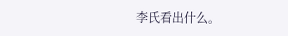李氏看出什么。